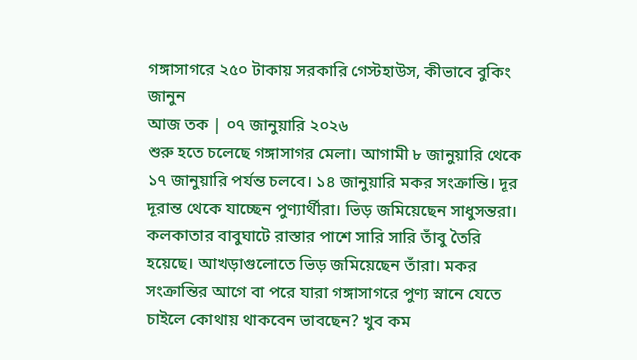গঙ্গাসাগরে ২৫০ টাকায় সরকারি গেস্টহাউস, কীভাবে বুকিং জানুন
আজ তক | ০৭ জানুয়ারি ২০২৬
শুরু হতে চলেছে গঙ্গাসাগর মেলা। আগামী ৮ জানুয়ারি থেকে ১৭ জানুয়ারি পর্যন্ত চলবে। ১৪ জানুয়ারি মকর সংক্রান্তি। দূর দূরান্ত থেকে যাচ্ছেন পুণ্যার্থীরা। ভিড় জমিয়েছেন সাধুসন্তরা। কলকাতার বাবুঘাটে রাস্তার পাশে সারি সারি তাঁবু তৈরি হয়েছে। আখড়াগুলোতে ভিড় জমিয়েছেন তাঁরা। মকর সংক্রান্তির আগে বা পরে যারা গঙ্গাসাগরে পুণ্য স্নানে যেতে চাইলে কোথায় থাকবেন ভাবছেন? খুব কম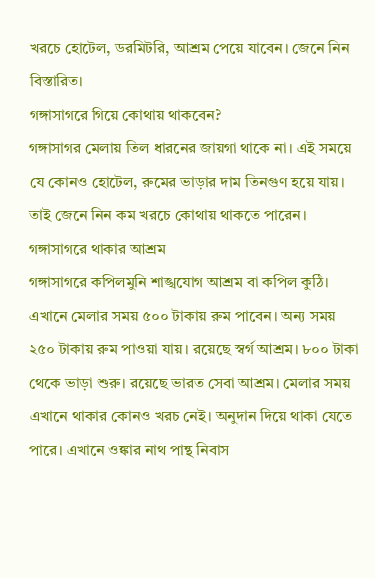খরচে হোটেল, ডরমিটরি, আশ্রম পেয়ে যাবেন। জেনে নিন বিস্তারিত।
গঙ্গাসাগরে গিয়ে কোথায় থাকবেন?
গঙ্গাসাগর মেলায় তিল ধারনের জায়গা থাকে না। এই সময়ে যে কোনও হোটেল, রুমের ভাড়ার দাম তিনগুণ হয়ে যায়। তাই জেনে নিন কম খরচে কোথায় থাকতে পারেন।
গঙ্গাসাগরে থাকার আশ্রম
গঙ্গাসাগরে কপিলমুনি শাঙ্খযোগ আশ্রম বা কপিল কুঠি। এখানে মেলার সময় ৫০০ টাকায় রুম পাবেন। অন্য সময় ২৫০ টাকায় রুম পাওয়া যায়। রয়েছে স্বর্গ আশ্রম। ৮০০ টাকা থেকে ভাড়া শুরু। রয়েছে ভারত সেবা আশ্রম। মেলার সময় এখানে থাকার কোনও খরচ নেই। অনুদান দিয়ে থাকা যেতে পারে। এখানে ওঙ্কার নাথ পান্থ নিবাস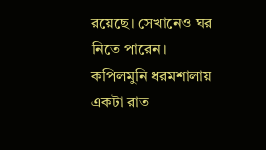রয়েছে। সেখানেও ঘর নিতে পারেন। কপিলমুনি ধরমশালায় একটা রাত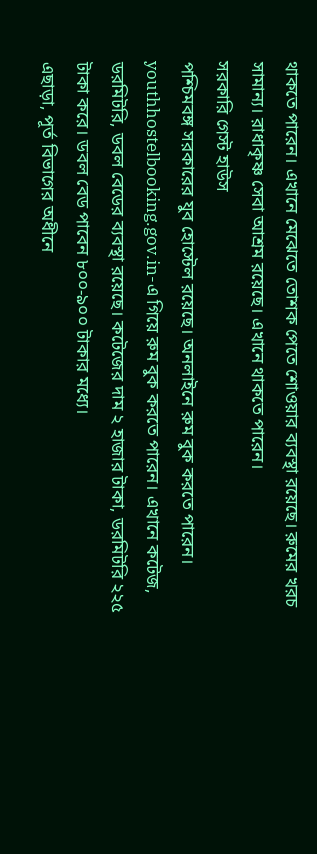থাকতে পারেন। এখানে মেঝেতে তোশক পেতে শোওয়ার ব্যবস্থা রয়েছে। রুমের খরচ সামান্য। রাধাকৃষ্ণ সেবা আশ্রম রয়েছে। এখানে থাকতে পারেন।
সরকারি গেস্ট হাউস
পশ্চিমবঙ্গ সরকারের যুব হোস্টেল রয়েছে। অনলাইনে রুম বুক করতে পারেন। youthhostelbooking.gov.in-এ গিয়ে রুম বুক করতে পারেন। এখানে কটেজ, ডরমিটরি, ডবল বেডের ব্যবস্থা রয়েছে। কটেজের দাম ২ হাজার টাকা, ডরমিটরি ২২৫ টাকা করে। ডবল বেড পাবেন ৮০০-৯০০ টাকার মধ্যে।
এছাড়া, পূর্ত বিভাগের অধীনে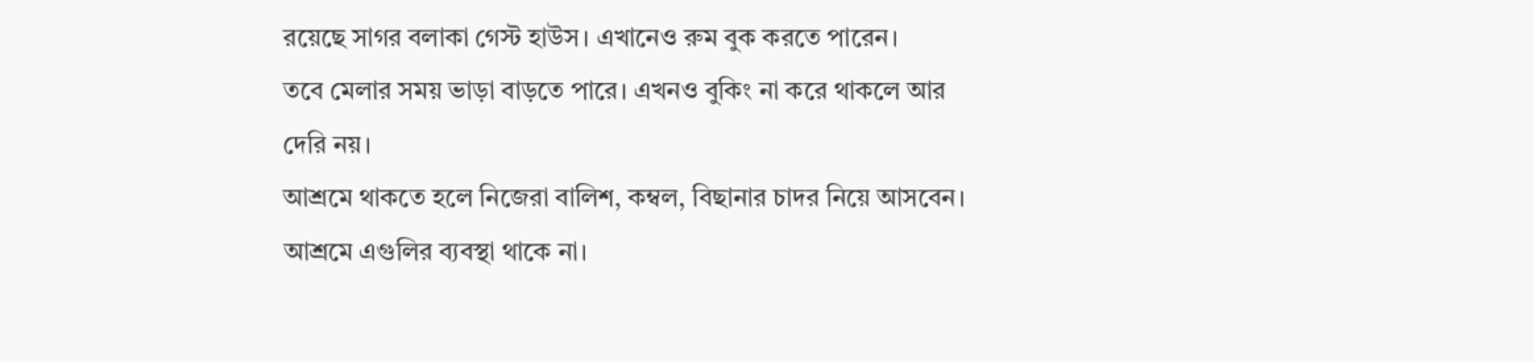রয়েছে সাগর বলাকা গেস্ট হাউস। এখানেও রুম বুক করতে পারেন।
তবে মেলার সময় ভাড়া বাড়তে পারে। এখনও বুকিং না করে থাকলে আর দেরি নয়।
আশ্রমে থাকতে হলে নিজেরা বালিশ, কম্বল, বিছানার চাদর নিয়ে আসবেন। আশ্রমে এগুলির ব্যবস্থা থাকে না।